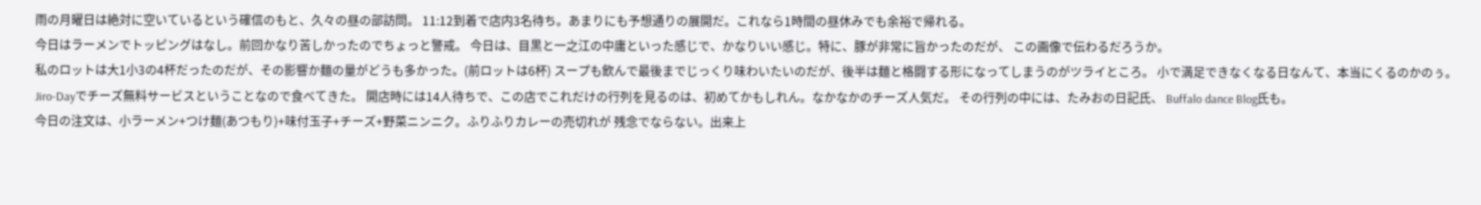雨の月曜日は絶対に空いているという確信のもと、久々の昼の部訪問。 11:12到着で店内3名待ち。あまりにも予想通りの展開だ。これなら1時間の昼休みでも余裕で帰れる。
今日はラーメンでトッピングはなし。前回かなり苦しかったのでちょっと警戒。 今日は、目黒と一之江の中庸といった感じで、かなりいい感じ。特に、豚が非常に旨かったのだが、 この画像で伝わるだろうか。
私のロットは大1小3の4杯だったのだが、その影響か麺の量がどうも多かった。(前ロットは6杯) スープも飲んで最後までじっくり味わいたいのだが、後半は麺と格闘する形になってしまうのがツライところ。 小で満足できなくなる日なんて、本当にくるのかのぅ。
Jiro-Dayでチーズ無料サービスということなので食べてきた。 開店時には14人待ちで、この店でこれだけの行列を見るのは、初めてかもしれん。なかなかのチーズ人気だ。 その行列の中には、たみおの日記氏、 Buffalo dance Blog氏も。
今日の注文は、小ラーメン+つけ麺(あつもり)+味付玉子+チーズ+野菜ニンニク。ふりふりカレーの売切れが 残念でならない。出来上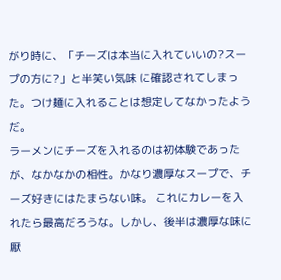がり時に、「チーズは本当に入れていいの?スープの方に?」と半笑い気味 に確認されてしまった。つけ麺に入れることは想定してなかったようだ。
ラーメンにチーズを入れるのは初体験であったが、なかなかの相性。かなり濃厚なスープで、チーズ好きにはたまらない味。 これにカレーを入れたら最高だろうな。しかし、後半は濃厚な味に厭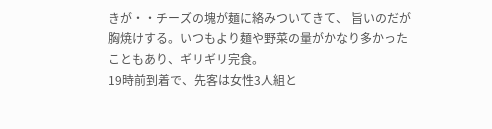きが・・チーズの塊が麺に絡みついてきて、 旨いのだが胸焼けする。いつもより麺や野菜の量がかなり多かったこともあり、ギリギリ完食。
19時前到着で、先客は女性3人組と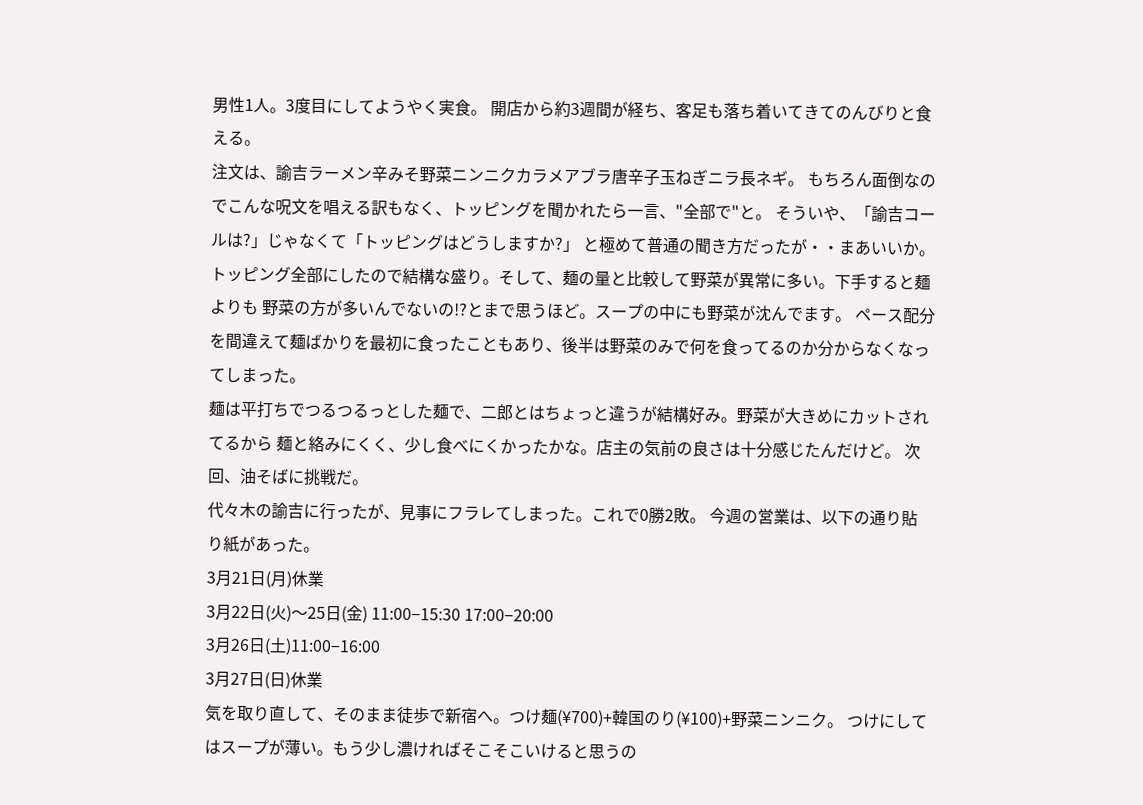男性1人。3度目にしてようやく実食。 開店から約3週間が経ち、客足も落ち着いてきてのんびりと食える。
注文は、諭吉ラーメン辛みそ野菜ニンニクカラメアブラ唐辛子玉ねぎニラ長ネギ。 もちろん面倒なのでこんな呪文を唱える訳もなく、トッピングを聞かれたら一言、"全部で"と。 そういや、「諭吉コールは?」じゃなくて「トッピングはどうしますか?」 と極めて普通の聞き方だったが・・まあいいか。
トッピング全部にしたので結構な盛り。そして、麺の量と比較して野菜が異常に多い。下手すると麺よりも 野菜の方が多いんでないの!?とまで思うほど。スープの中にも野菜が沈んでます。 ペース配分を間違えて麺ばかりを最初に食ったこともあり、後半は野菜のみで何を食ってるのか分からなくなってしまった。
麺は平打ちでつるつるっとした麺で、二郎とはちょっと違うが結構好み。野菜が大きめにカットされてるから 麺と絡みにくく、少し食べにくかったかな。店主の気前の良さは十分感じたんだけど。 次回、油そばに挑戦だ。
代々木の諭吉に行ったが、見事にフラレてしまった。これで0勝2敗。 今週の営業は、以下の通り貼り紙があった。
3月21日(月)休業
3月22日(火)〜25日(金) 11:00−15:30 17:00−20:00
3月26日(土)11:00−16:00
3月27日(日)休業
気を取り直して、そのまま徒歩で新宿へ。つけ麺(¥700)+韓国のり(¥100)+野菜ニンニク。 つけにしてはスープが薄い。もう少し濃ければそこそこいけると思うの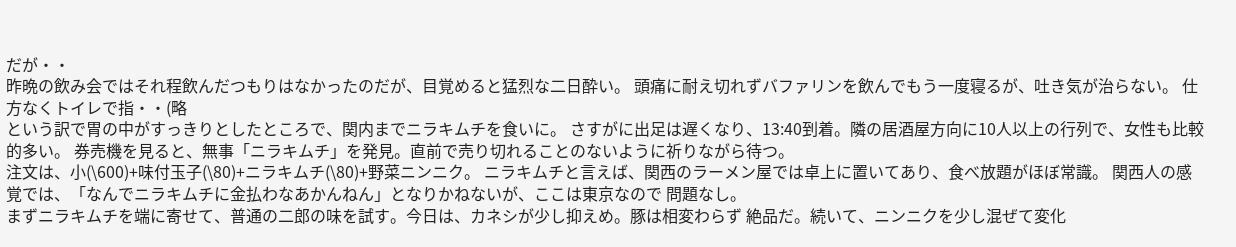だが・・
昨晩の飲み会ではそれ程飲んだつもりはなかったのだが、目覚めると猛烈な二日酔い。 頭痛に耐え切れずバファリンを飲んでもう一度寝るが、吐き気が治らない。 仕方なくトイレで指・・(略
という訳で胃の中がすっきりとしたところで、関内までニラキムチを食いに。 さすがに出足は遅くなり、13:40到着。隣の居酒屋方向に10人以上の行列で、女性も比較的多い。 券売機を見ると、無事「ニラキムチ」を発見。直前で売り切れることのないように祈りながら待つ。
注文は、小(\600)+味付玉子(\80)+ニラキムチ(\80)+野菜ニンニク。 ニラキムチと言えば、関西のラーメン屋では卓上に置いてあり、食べ放題がほぼ常識。 関西人の感覚では、「なんでニラキムチに金払わなあかんねん」となりかねないが、ここは東京なので 問題なし。
まずニラキムチを端に寄せて、普通の二郎の味を試す。今日は、カネシが少し抑えめ。豚は相変わらず 絶品だ。続いて、ニンニクを少し混ぜて変化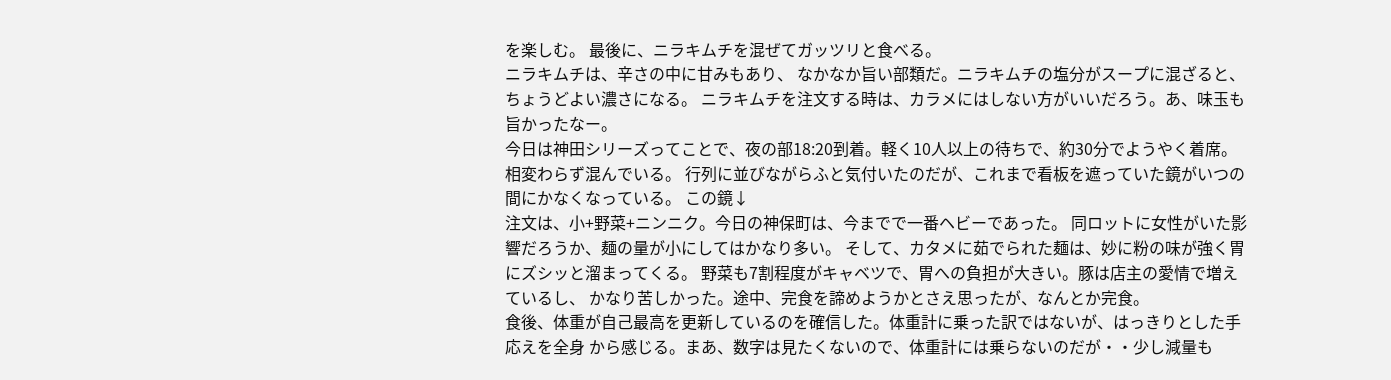を楽しむ。 最後に、ニラキムチを混ぜてガッツリと食べる。
ニラキムチは、辛さの中に甘みもあり、 なかなか旨い部類だ。ニラキムチの塩分がスープに混ざると、ちょうどよい濃さになる。 ニラキムチを注文する時は、カラメにはしない方がいいだろう。あ、味玉も旨かったなー。
今日は神田シリーズってことで、夜の部18:20到着。軽く10人以上の待ちで、約30分でようやく着席。相変わらず混んでいる。 行列に並びながらふと気付いたのだが、これまで看板を遮っていた鏡がいつの間にかなくなっている。 この鏡↓
注文は、小+野菜+ニンニク。今日の神保町は、今までで一番ヘビーであった。 同ロットに女性がいた影響だろうか、麺の量が小にしてはかなり多い。 そして、カタメに茹でられた麺は、妙に粉の味が強く胃にズシッと溜まってくる。 野菜も7割程度がキャベツで、胃への負担が大きい。豚は店主の愛情で増えているし、 かなり苦しかった。途中、完食を諦めようかとさえ思ったが、なんとか完食。
食後、体重が自己最高を更新しているのを確信した。体重計に乗った訳ではないが、はっきりとした手応えを全身 から感じる。まあ、数字は見たくないので、体重計には乗らないのだが・・少し減量も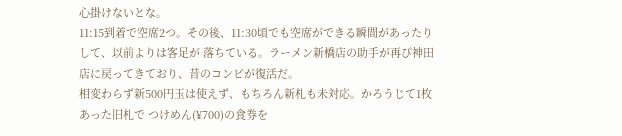心掛けないとな。
11:15到着で空席2つ。その後、11:30頃でも空席ができる瞬間があったりして、以前よりは客足が 落ちている。ラーメン新橋店の助手が再び神田店に戻ってきており、昔のコンビが復活だ。
相変わらず新500円玉は使えず、もちろん新札も未対応。かろうじて1枚あった旧札で つけめん(¥700)の食券を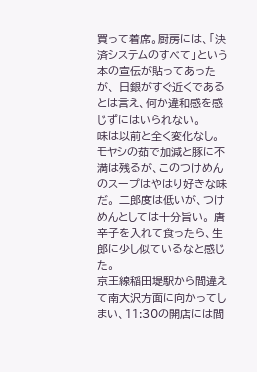買って着席。厨房には、「決済システムのすべて」という本の宣伝が貼ってあったが、 日銀がすぐ近くであるとは言え、何か違和感を感じずにはいられない。
味は以前と全く変化なし。 モヤシの茹で加減と豚に不満は残るが、このつけめんのスープはやはり好きな味だ。 二郎度は低いが、つけめんとしては十分旨い。 唐辛子を入れて食ったら、生郎に少し似ているなと感じた。
京王線稲田堤駅から間違えて南大沢方面に向かってしまい、11:30の開店には間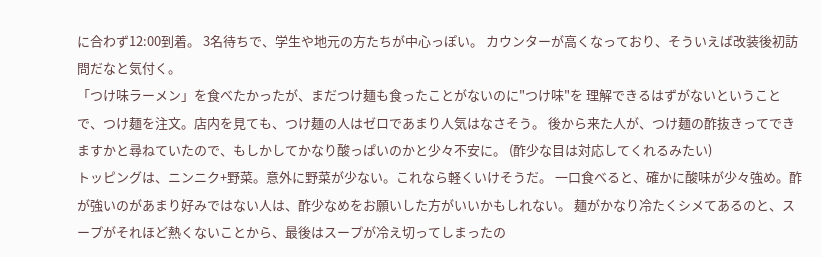に合わず12:00到着。 3名待ちで、学生や地元の方たちが中心っぽい。 カウンターが高くなっており、そういえば改装後初訪問だなと気付く。
「つけ味ラーメン」を食べたかったが、まだつけ麺も食ったことがないのに"つけ味"を 理解できるはずがないということで、つけ麺を注文。店内を見ても、つけ麺の人はゼロであまり人気はなさそう。 後から来た人が、つけ麺の酢抜きってできますかと尋ねていたので、もしかしてかなり酸っぱいのかと少々不安に。 (酢少な目は対応してくれるみたい)
トッピングは、ニンニク+野菜。意外に野菜が少ない。これなら軽くいけそうだ。 一口食べると、確かに酸味が少々強め。酢が強いのがあまり好みではない人は、酢少なめをお願いした方がいいかもしれない。 麺がかなり冷たくシメてあるのと、スープがそれほど熱くないことから、最後はスープが冷え切ってしまったの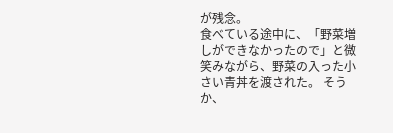が残念。
食べている途中に、「野菜増しができなかったので」と微笑みながら、野菜の入った小さい青丼を渡された。 そうか、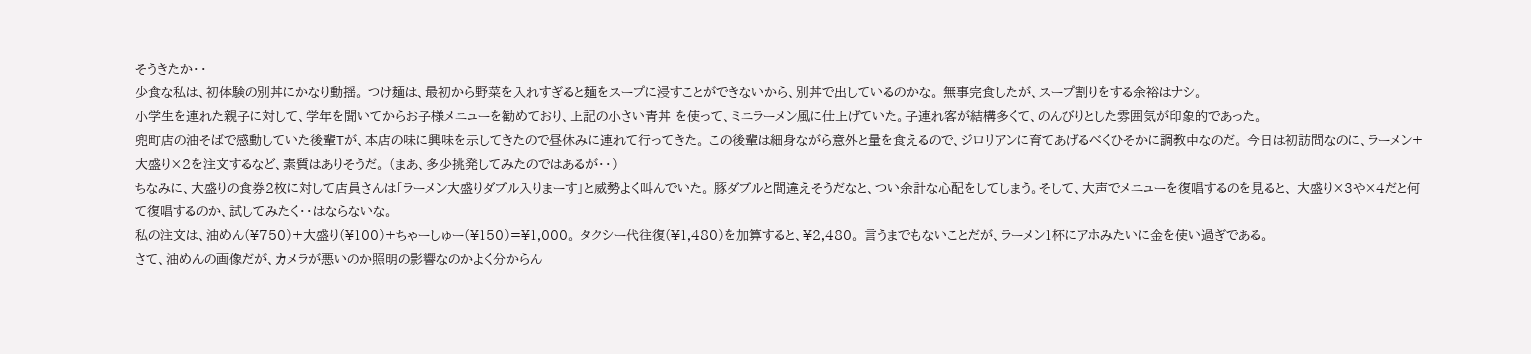そうきたか・・
少食な私は、初体験の別丼にかなり動揺。 つけ麺は、最初から野菜を入れすぎると麺をスープに浸すことができないから、別丼で出しているのかな。 無事完食したが、スープ割りをする余裕はナシ。
小学生を連れた親子に対して、学年を聞いてからお子様メニューを勧めており、上記の小さい青丼 を使って、ミニラーメン風に仕上げていた。子連れ客が結構多くて、のんびりとした雰囲気が印象的であった。
兜町店の油そばで感動していた後輩Tが、本店の味に興味を示してきたので昼休みに連れて行ってきた。 この後輩は細身ながら意外と量を食えるので、ジロリアンに育てあげるべくひそかに調教中なのだ。 今日は初訪問なのに、ラーメン+大盛り×2を注文するなど、素質はありそうだ。 (まあ、多少挑発してみたのではあるが・・)
ちなみに、大盛りの食券2枚に対して店員さんは「ラーメン大盛りダブル入りまーす」と威勢よく叫んでいた。 豚ダブルと間違えそうだなと、つい余計な心配をしてしまう。そして、大声でメニューを復唱するのを見ると、 大盛り×3や×4だと何て復唱するのか、試してみたく・・はならないな。
私の注文は、油めん(¥750)+大盛り(¥100)+ちゃーしゅー(¥150)=¥1,000。 タクシー代往復(¥1,480)を加算すると、¥2,480。 言うまでもないことだが、ラーメン1杯にアホみたいに金を使い過ぎである。
さて、油めんの画像だが、カメラが悪いのか照明の影響なのかよく分からん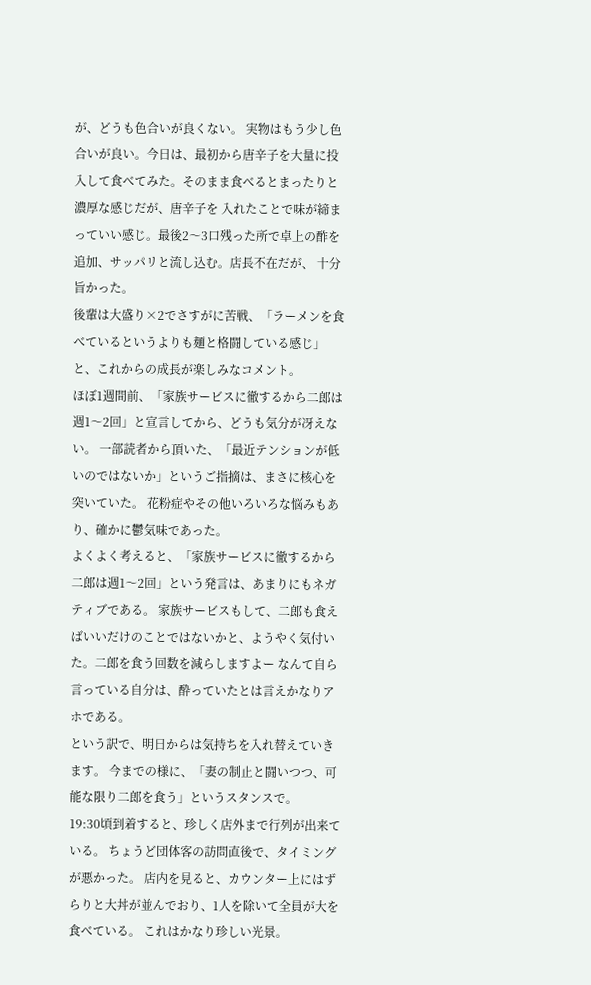が、どうも色合いが良くない。 実物はもう少し色合いが良い。今日は、最初から唐辛子を大量に投入して食べてみた。そのまま食べるとまったりと濃厚な感じだが、唐辛子を 入れたことで味が締まっていい感じ。最後2〜3口残った所で卓上の酢を追加、サッパリと流し込む。店長不在だが、 十分旨かった。
後輩は大盛り×2でさすがに苦戦、「ラーメンを食べているというよりも麺と格闘している感じ」 と、これからの成長が楽しみなコメント。
ほぼ1週間前、「家族サービスに徹するから二郎は週1〜2回」と宣言してから、どうも気分が冴えない。 一部読者から頂いた、「最近テンションが低いのではないか」というご指摘は、まさに核心を突いていた。 花粉症やその他いろいろな悩みもあり、確かに鬱気味であった。
よくよく考えると、「家族サービスに徹するから二郎は週1〜2回」という発言は、あまりにもネガティブである。 家族サービスもして、二郎も食えばいいだけのことではないかと、ようやく気付いた。二郎を食う回数を減らしますよー なんて自ら言っている自分は、酔っていたとは言えかなりアホである。
という訳で、明日からは気持ちを入れ替えていきます。 今までの様に、「妻の制止と闘いつつ、可能な限り二郎を食う」というスタンスで。
19:30頃到着すると、珍しく店外まで行列が出来ている。 ちょうど団体客の訪問直後で、タイミングが悪かった。 店内を見ると、カウンター上にはずらりと大丼が並んでおり、1人を除いて全員が大を食べている。 これはかなり珍しい光景。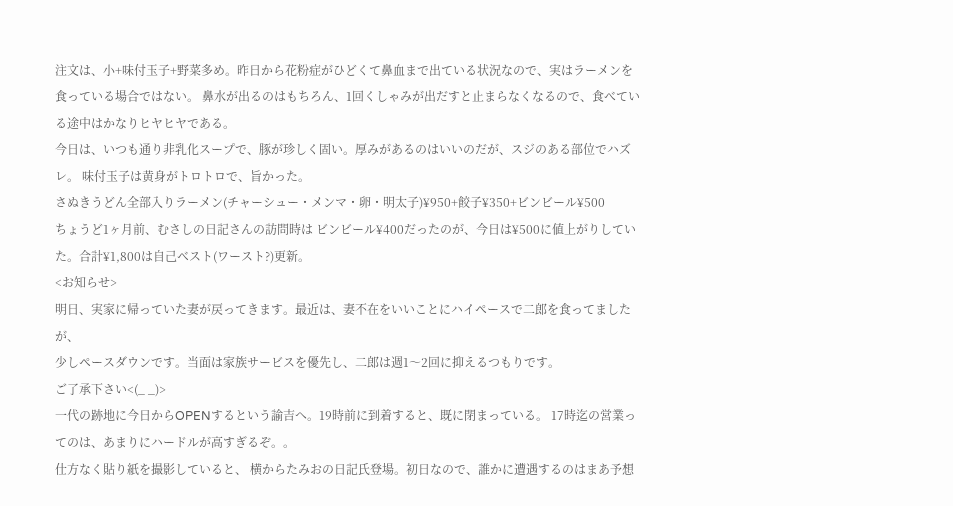注文は、小+味付玉子+野菜多め。昨日から花粉症がひどくて鼻血まで出ている状況なので、実はラーメンを食っている場合ではない。 鼻水が出るのはもちろん、1回くしゃみが出だすと止まらなくなるので、食べている途中はかなりヒヤヒヤである。
今日は、いつも通り非乳化スープで、豚が珍しく固い。厚みがあるのはいいのだが、スジのある部位でハズレ。 味付玉子は黄身がトロトロで、旨かった。
さぬきうどん全部入りラーメン(チャーシュー・メンマ・卵・明太子)¥950+餃子¥350+ビンビール¥500
ちょうど1ヶ月前、むさしの日記さんの訪問時は ビンビール¥400だったのが、今日は¥500に値上がりしていた。合計¥1,800は自己ベスト(ワースト?)更新。
<お知らせ>
明日、実家に帰っていた妻が戻ってきます。最近は、妻不在をいいことにハイペースで二郎を食ってましたが、
少しペースダウンです。当面は家族サービスを優先し、二郎は週1〜2回に抑えるつもりです。
ご了承下さい<(_ _)>
一代の跡地に今日からOPENするという諭吉へ。19時前に到着すると、既に閉まっている。 17時迄の営業ってのは、あまりにハードルが高すぎるぞ。。
仕方なく貼り紙を撮影していると、 横からたみおの日記氏登場。初日なので、誰かに遭遇するのはまあ予想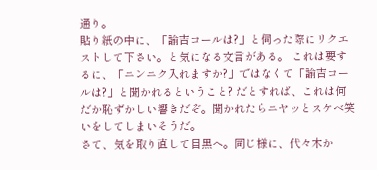通り。
貼り紙の中に、「諭吉コールは?」と伺った際にリクエストして下さい。と気になる文言がある。 これは要するに、「ニンニク入れますか?」ではなくて「諭吉コールは?」と聞かれるということ? だとすれば、これは何だか恥ずかしい響きだぞ。聞かれたらニヤッとスケベ笑いをしてしまいそうだ。
さて、気を取り直して目黒へ。同じ様に、代々木か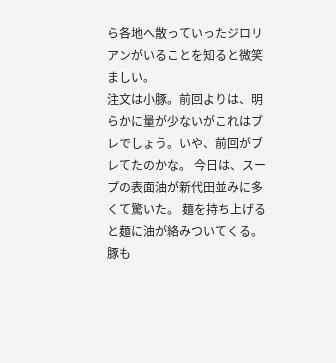ら各地へ散っていったジロリアンがいることを知ると微笑ましい。
注文は小豚。前回よりは、明らかに量が少ないがこれはブレでしょう。いや、前回がブレてたのかな。 今日は、スープの表面油が新代田並みに多くて驚いた。 麺を持ち上げると麺に油が絡みついてくる。豚も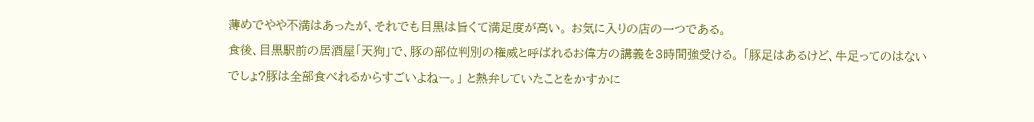薄めでやや不満はあったが、それでも目黒は旨くて満足度が高い。 お気に入りの店の一つである。
食後、目黒駅前の居酒屋「天狗」で、豚の部位判別の権威と呼ばれるお偉方の講義を3時間強受ける。 「豚足はあるけど、牛足ってのはないでしょ?豚は全部食べれるからすごいよねー。」 と熱弁していたことをかすかに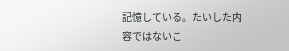記憶している。たいした内容ではないこ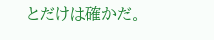とだけは確かだ。